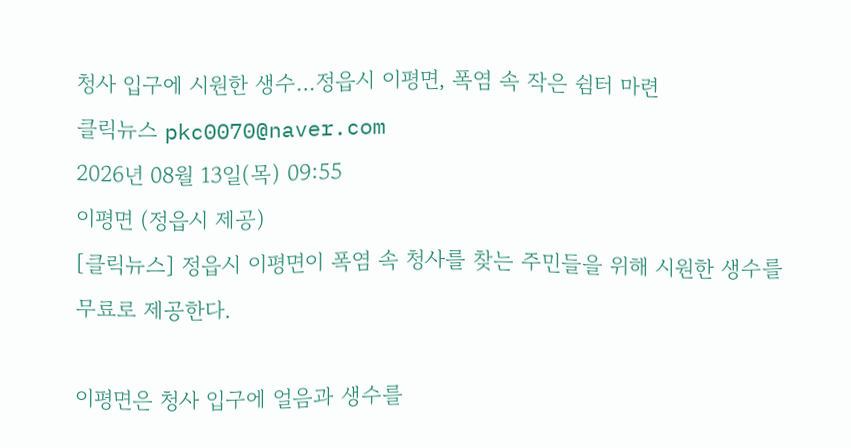청사 입구에 시원한 생수…정읍시 이평면, 폭염 속 작은 쉼터 마련
클릭뉴스 pkc0070@naver.com
2026년 08월 13일(목) 09:55
이평면 (정읍시 제공)
[클릭뉴스] 정읍시 이평면이 폭염 속 청사를 찾는 주민들을 위해 시원한 생수를 무료로 제공한다.

이평면은 청사 입구에 얼음과 생수를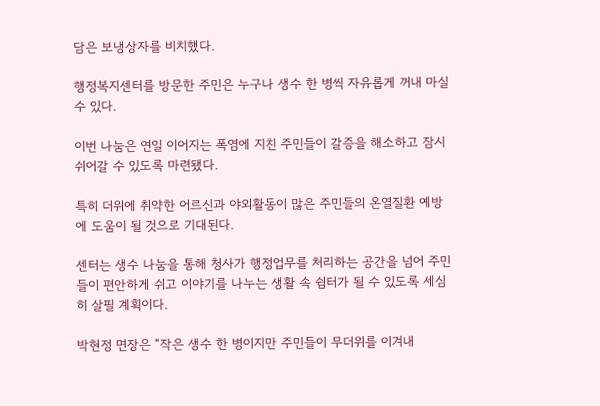담은 보냉상자를 비치했다.

행정복지센터를 방문한 주민은 누구나 생수 한 병씩 자유롭게 꺼내 마실 수 있다.

이번 나눔은 연일 이어지는 폭염에 지친 주민들이 갈증을 해소하고 잠시 쉬어갈 수 있도록 마련됐다.

특히 더위에 취약한 어르신과 야외활동이 많은 주민들의 온열질환 예방에 도움이 될 것으로 기대된다.

센터는 생수 나눔을 통해 청사가 행정업무를 처리하는 공간을 넘어 주민들이 편안하게 쉬고 이야기를 나누는 생활 속 쉼터가 될 수 있도록 세심히 살필 계획이다.

박현정 면장은 “작은 생수 한 병이지만 주민들이 무더위를 이겨내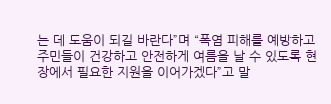는 데 도움이 되길 바란다”며 “폭염 피해를 예방하고 주민들이 건강하고 안전하게 여름을 날 수 있도록 현장에서 필요한 지원을 이어가겠다”고 말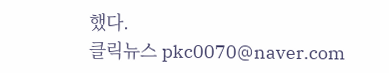했다.
클릭뉴스 pkc0070@naver.com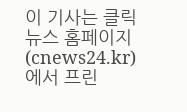이 기사는 클릭뉴스 홈페이지(cnews24.kr)에서 프린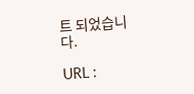트 되었습니다.

URL :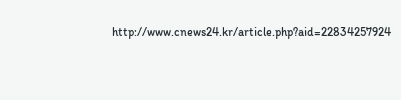http://www.cnews24.kr/article.php?aid=22834257924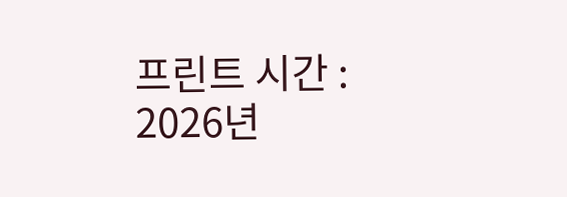프린트 시간 : 2026년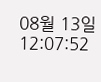08월 13일 12:07:52